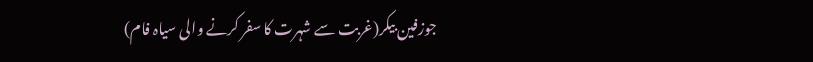جوزفین بیکر(غربت سے شہرت کا سفر کرنے والی سیاہ فام)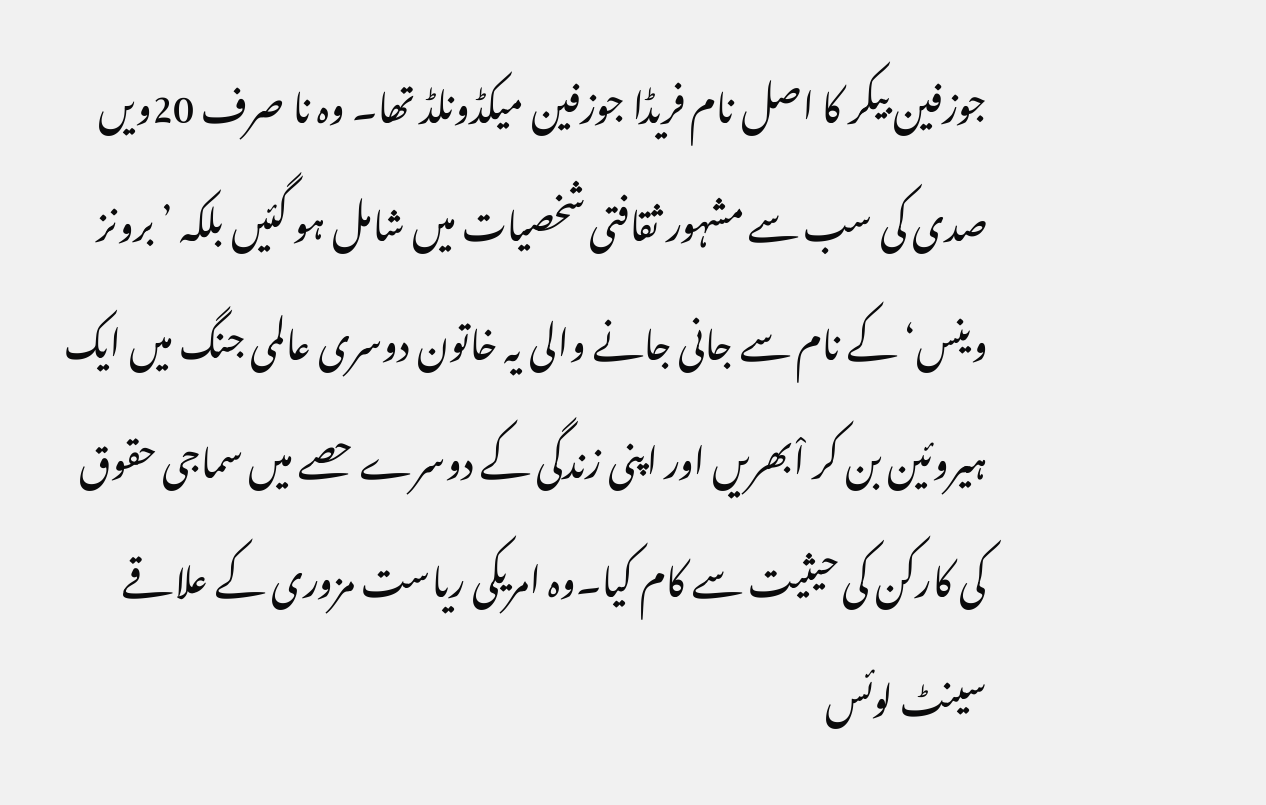جوزفین بیکر کا اصل نام فریڈا جوزفین میکڈونلڈ تھا۔ وہ نا صرف 20ویں صدی کی سب سے مشہور ثقافتی شخصیات میں شامل ہو گئیں بلکہ ’برونز وینس‘ کے نام سے جانی جانے والی یہ خاتون دوسری عالمی جنگ میں ایک ہیروئین بن کر اْبھریں اور اپنی زندگی کے دوسرے حصے میں سماجی حقوق کی کارکن کی حیثیت سے کام کیا۔وہ امریکی ریاست مزوری کے علاقے سینٹ لوئس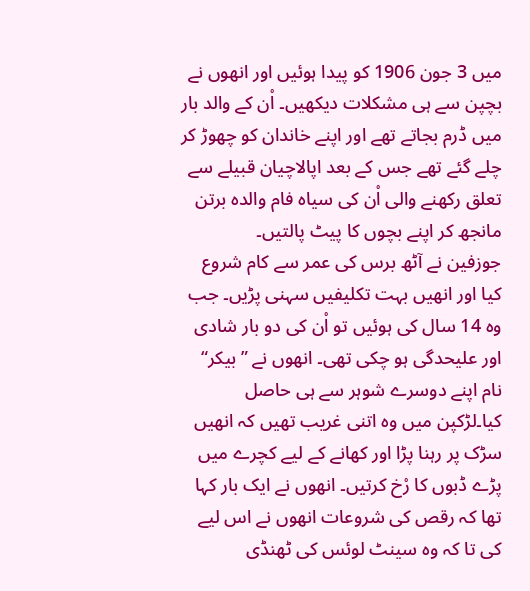میں 3 جون 1906 کو پیدا ہوئیں اور انھوں نے بچپن سے ہی مشکلات دیکھیں۔ اْن کے والد بار میں ڈرم بجاتے تھے اور اپنے خاندان کو چھوڑ کر چلے گئے تھے جس کے بعد اپالاچیان قبیلے سے تعلق رکھنے والی اْن کی سیاہ فام والدہ برتن مانجھ کر اپنے بچوں کا پیٹ پالتیں۔
جوزفین نے آٹھ برس کی عمر سے کام شروع کیا اور انھیں بہت تکلیفیں سہنی پڑیں۔ جب وہ 14 سال کی ہوئیں تو اْن کی دو بار شادی اور علیحدگی ہو چکی تھی۔ انھوں نے ”بیکر“ نام اپنے دوسرے شوہر سے ہی حاصل کیا۔لڑکپن میں وہ اتنی غریب تھیں کہ انھیں سڑک پر رہنا پڑا اور کھانے کے لیے کچرے میں پڑے ڈبوں کا رْخ کرتیں۔ انھوں نے ایک بار کہا تھا کہ رقص کی شروعات انھوں نے اس لیے کی تا کہ وہ سینٹ لوئس کی ٹھنڈی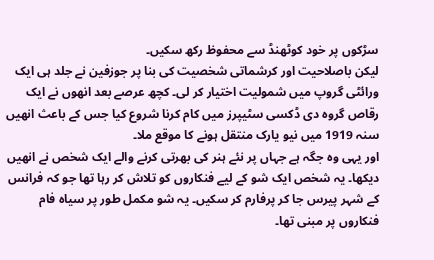سڑکوں پر خود کوٹھنڈ سے محفوظ رکھ سکیں۔
لیکن باصلاحیت اور کرشماتی شخصیت کی بنا پر جوزفین نے جلد ہی ایک ورائٹی گروپ میں شمولیت اختیار کر لی۔ کچھ عرصے بعد انھوں نے ایک رقاص گروہ دی ڈکسی سٹیپرز میں کام کرنا شروع کیا جس کے باعث انھیں سنہ 1919 میں نیو یارک منتقل ہونے کا موقع ملا۔
اور یہی وہ جگہ ہے جہاں پر نئے ہنر کی بھرتی کرنے والے ایک شخص نے انھیں دیکھا۔ یہ شخص ایک شو کے لیے فنکاروں کو تلاش کر رہا تھا جو کہ فرانس کے شہر پیرس جا کر پرفارم کر سکیں۔ یہ شو مکمل طور پر سیاہ فام فنکاروں پر مبنی تھا۔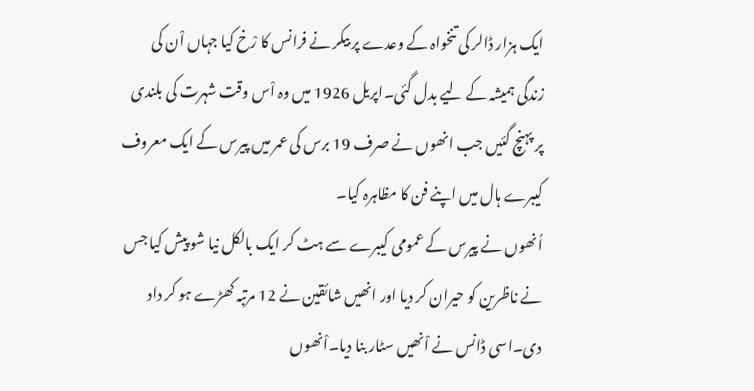ایک ہزار ڈالر کی تنخواہ کے وعدے پر بیکر نے فرانس کا رْخ کیا جہاں اْن کی زندگی ہمیشہ کے لیے بدل گئی۔اپریل 1926 میں وہ اْس وقت شہرت کی بلندی پر پہنچ گئیں جب انھوں نے صرف 19 برس کی عمر میں پیرس کے ایک معروف کیبرے ہال میں اپنے فن کا مظاہرہ کیا۔
اُنھوں نے پیرس کے عمومی کیبرے سے ہٹ کر ایک بالکل نیا شو پیش کیا جس نے ناظرین کو حیران کر دیا اور انھیں شائقین نے 12 مرتبہ کھڑے ہو کر داد دی۔اسی ڈانس نے اْنھیں سٹار بنا دیا۔اْنھوں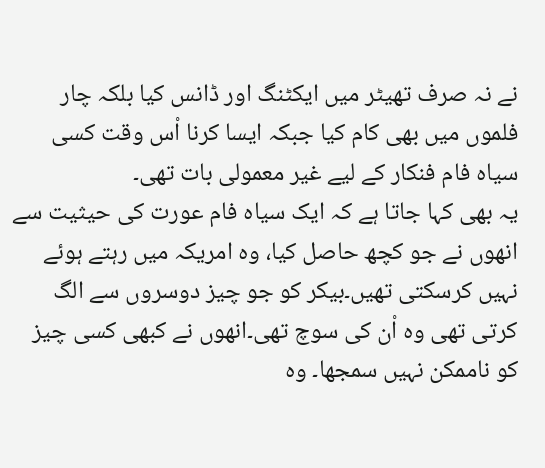نے نہ صرف تھیٹر میں ایکٹنگ اور ڈانس کیا بلکہ چار فلموں میں بھی کام کیا جبکہ ایسا کرنا اْس وقت کسی سیاہ فام فنکار کے لیے غیر معمولی بات تھی۔
یہ بھی کہا جاتا ہے کہ ایک سیاہ فام عورت کی حیثیت سے انھوں نے جو کچھ حاصل کیا، وہ امریکہ میں رہتے ہوئے نہیں کرسکتی تھیں۔بیکر کو جو چیز دوسروں سے الگ کرتی تھی وہ اْن کی سوچ تھی۔انھوں نے کبھی کسی چیز کو ناممکن نہیں سمجھا۔ وہ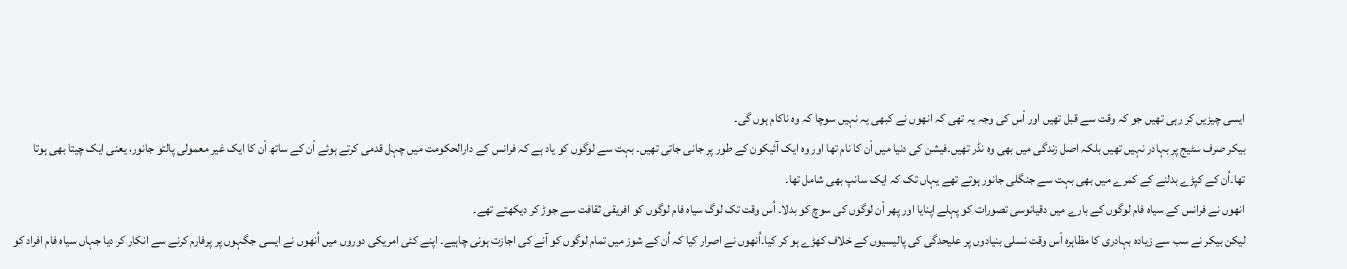ایسی چیزیں کر رہی تھیں جو کہ وقت سے قبل تھیں اور اْس کی وجہ یہ تھی کہ انھوں نے کبھی یہ نہیں سوچا کہ وہ ناکام ہوں گی۔
بیکر صرف سٹیج پر بہادر نہیں تھیں بلکہ اصل زندگی میں بھی وہ نڈر تھیں۔فیشن کی دنیا میں اْن کا نام تھا اور وہ ایک آئیکون کے طور پر جانی جاتی تھیں۔ بہت سے لوگوں کو یاد ہے کہ فرانس کے دارالحکومت میں چہل قدمی کرتے ہوئے اْن کے ساتھ اْن کا ایک غیر معمولی پالتو جانور، یعنی ایک چیتا بھی ہوتا تھا۔اُن کے کپڑے بدلنے کے کمرے میں بھی بہت سے جنگلی جانور ہوتے تھے یہاں تک کہ ایک سانپ بھی شامل تھا۔
انھوں نے فرانس کے سیاہ فام لوگوں کے بارے میں دقیانوسی تصورات کو پہلے اپنایا اور پھر اْن لوگوں کی سوچ کو بدلا۔ اُس وقت تک لوگ سیاہ فام لوگوں کو افریقی ثقافت سے جوڑ کر دیکھتے تھے۔
لیکن بیکر نے سب سے زیادہ بہادری کا مظاہرہ اْس وقت نسلی بنیادوں پر علیحدگی کی پالیسیوں کے خلاف کھڑے ہو کر کیا۔اُنھوں نے اصرار کیا کہ اُن کے شوز میں تمام لوگوں کو آنے کی اجازت ہونی چاہیے۔ اپنے کئی امریکی دوروں میں اُنھوں نے ایسی جگہوں پر پرفارم کرنے سے انکار کر دیا جہاں سیاہ فام افراد کو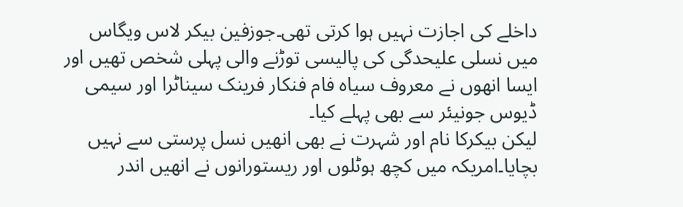داخلے کی اجازت نہیں ہوا کرتی تھی۔جوزفین بیکر لاس ویگاس میں نسلی علیحدگی کی پالیسی توڑنے والی پہلی شخص تھیں اور ایسا انھوں نے معروف سیاہ فام فنکار فرینک سیناٹرا اور سیمی ڈیوس جونیئر سے بھی پہلے کیا۔
لیکن بیکرکا نام اور شہرت نے بھی انھیں نسل پرستی سے نہیں بچایا۔امریکہ میں کچھ ہوٹلوں اور ریستورانوں نے انھیں اندر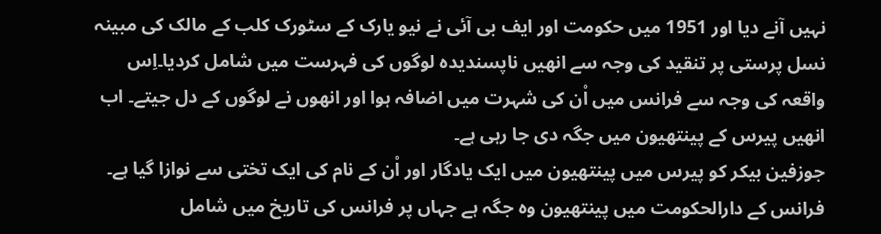نہیں آنے دیا اور 1951 میں حکومت اور ایف بی آئی نے نیو یارک کے سٹورک کلب کے مالک کی مبینہ نسل پرستی پر تنقید کی وجہ سے انھیں ناپسندیدہ لوگوں کی فہرست میں شامل کردیا۔اِس واقعہ کی وجہ سے فرانس میں اْن کی شہرت میں اضافہ ہوا اور انھوں نے لوگوں کے دل جیتے۔ اب انھیں پیرس کے پینتھیون میں جگہ دی جا رہی ہے۔
جوزفین بیکر کو پیرس میں پینتھیون میں ایک یادگار اور اْن کے نام کی ایک تختی سے نوازا گیا ہے۔ فرانس کے دارالحکومت میں پینتھیون وہ جگہ ہے جہاں پر فرانس کی تاریخ میں شامل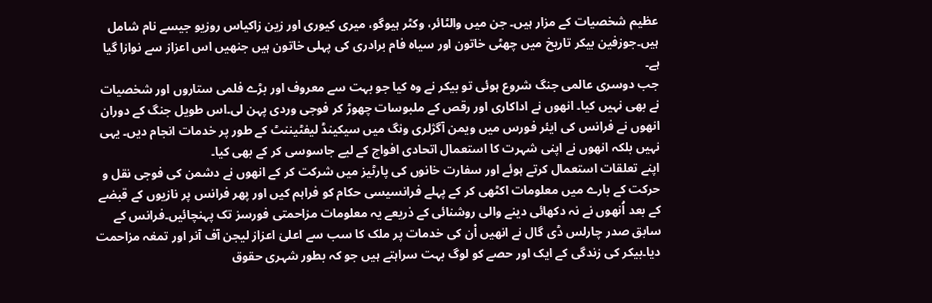عظیم شخصیات کے مزار ہیں۔ جن میں والٹائر، وکٹر ہیوگو، میری کیوری اور زین زاکیاس روزیو جیسے نام شامل ہیں۔جوزفین بیکر تاریخ میں چھٹی خاتون اور سیاہ فام برادری کی پہلی خاتون ہیں جنھیں اس اعزاز سے نوازا گیا ہے۔
جب دوسری عالمی جنگ شروع ہوئی تو بیکر نے وہ کیا جو بہت سے معروف اور بڑے فلمی ستاروں اور شخصیات نے بھی نہیں کیا۔ انھوں نے اداکاری اور رقص کے ملبوسات چھوڑ کر فوجی وردی پہن لی۔اس طویل جنگ کے دوران انھوں نے فرانس کی ایئر فورس میں ویمن آگژلری ونگ میں سیکینڈ لیفٹیننٹ کے طور پر خدمات انجام دیں۔ یہی نہیں بلکہ انھوں نے اپنی شہرت کا استعمال اتحادی افواج کے لیے جاسوسی کر کے بھی کیا۔
اپنے تعلقات استعمال کرتے ہوئے اور سفارت خانوں کی پارٹیز میں شرکت کر کے انھوں نے دشمن کی فوجی نقل و حرکت کے بارے میں معلومات اکٹھی کر کے پہلے فرانسیسی حکام کو فراہم کیں اور پھر فرانس پر نازیوں کے قبضے کے بعد اُنھوں نے نہ دکھائی دینے والی روشنائی کے ذریعے یہ معلومات مزاحمتی فورسز تک پہنچائیں۔فرانس کے سابق صدر چارلس ڈی گال نے انھیں اْن کی خدمات پر ملک کا سب سے اعلیٰ اعزاز لیجن آف آنر اور تمغہ مزاحمت دیا۔بیکر کی زندگی کے ایک اور حصے کو لوگ بہت سراہتے ہیں جو کہ بطور شہری حقوق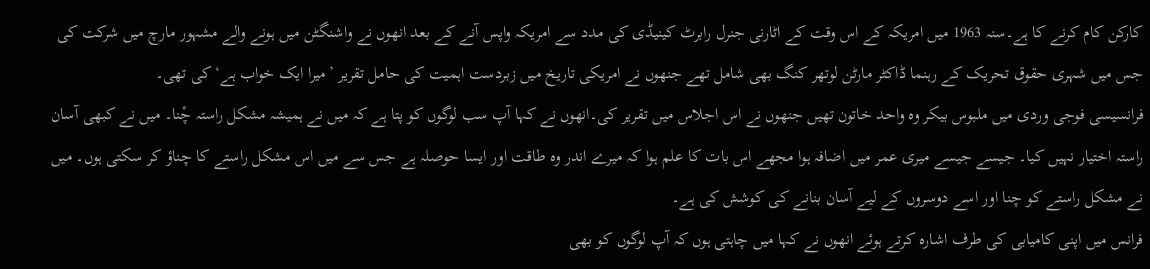کارکن کام کرنے کا ہے۔سنہ 1963 میں امریکہ کے اس وقت کے اٹارنی جنرل رابرٹ کینیڈی کی مدد سے امریکہ واپس آنے کے بعد انھوں نے واشنگٹن میں ہونے والے مشہور مارچ میں شرکت کی جس میں شہری حقوق تحریک کے رہنما ڈاکٹر مارٹن لوتھر کنگ بھی شامل تھے جنھوں نے امریکی تاریخ میں زبردست اہمیت کی حامل تقریر ’میرا ایک خواب ہے‘ کی تھی۔
فرانسیسی فوجی وردی میں ملبوس بیکر وہ واحد خاتون تھیں جنھوں نے اس اجلاس میں تقریر کی۔انھوں نے کہا آپ سب لوگوں کو پتا ہے کہ میں نے ہمیشہ مشکل راستہ چْنا۔ میں نے کبھی آسان راستہ اختیار نہیں کیا۔ جیسے جیسے میری عمر میں اضافہ ہوا مجھے اس بات کا علم ہوا کہ میرے اندر وہ طاقت اور ایسا حوصلہ ہے جس سے میں اس مشکل راستے کا چناؤ کر سکتی ہوں۔ میں نے مشکل راستے کو چنا اور اسے دوسروں کے لیے آسان بنانے کی کوشش کی ہے۔
فرانس میں اپنی کامیابی کی طرف اشارہ کرتے ہوئے انھوں نے کہا میں چاہتی ہوں کہ آپ لوگوں کو بھی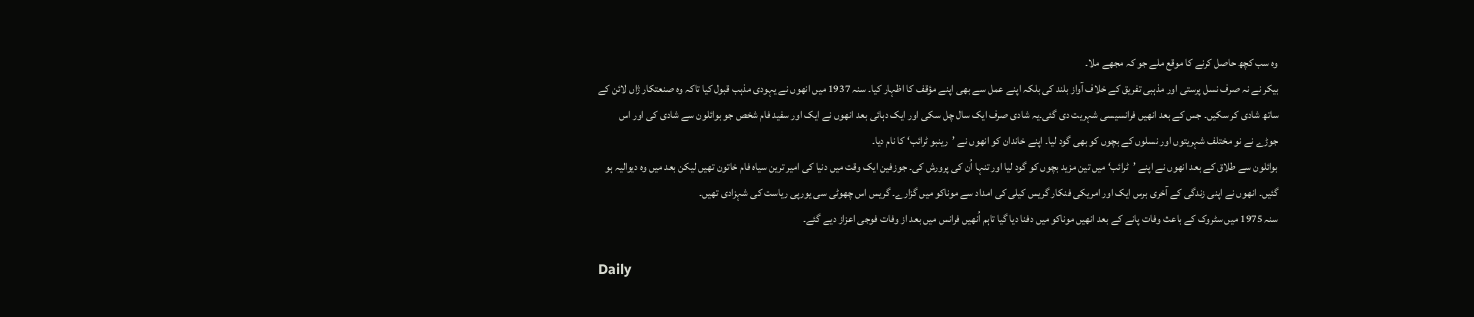وہ سب کچھ حاصل کرنے کا موقع ملے جو کہ مجھے ملا۔
بیکر نے نہ صرف نسل پرستی اور مذہبی تفریق کے خلاف آواز بلند کی بلکہ اپنے عمل سے بھی اپنے مؤقف کا اظہار کیا۔ سنہ 1937 میں انھوں نے یہودی مذہب قبول کیا تاکہ وہ صنعتکار ژاں لائن کے ساتھ شادی کر سکیں۔ جس کے بعد انھیں فرانسیسی شہریت دی گئی۔یہ شادی صرف ایک سال چل سکی اور ایک دہائی بعد انھوں نے ایک اور سفید فام شخص جو بوائلون سے شادی کی اور اس جوڑے نے نو مختلف شہریتوں اور نسلوں کے بچوں کو بھی گود لیا۔ اپنے خاندان کو انھوں نے ’رینبو ٹرائب‘ کا نام دیا۔
بوائلون سے طلاق کے بعد انھوں نے اپنے ’ٹرائب‘ میں تین مزید بچوں کو گود لیا اور تنہا اُن کی پرورش کی۔ جوزفین ایک وقت میں دنیا کی امیر ترین سیاہ فام خاتون تھیں لیکن بعد میں وہ دیوالیہ ہو گئیں۔ انھوں نے اپنی زندگی کے آخری برس ایک اور امریکی فنکار گریس کیلی کی امداد سے موناکو میں گزارے۔ گریس اس چھوٹی سی یورپی ریاست کی شہزادی تھیں۔
سنہ 1975 میں سٹروک کے باعث وفات پانے کے بعد انھیں موناکو میں دفنا دیا گیا تاہم اُنھیں فرانس میں بعد از وفات فوجی اعزاز دیے گئے۔

Daily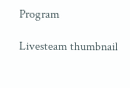Program

Livesteam thumbnail